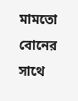মামতো বোনের সাথে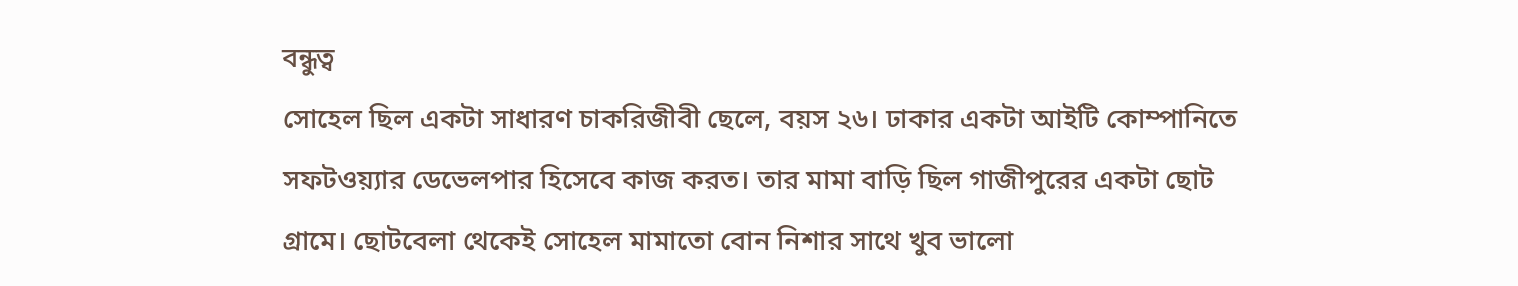বন্ধুত্ব
সোহেল ছিল একটা সাধারণ চাকরিজীবী ছেলে, বয়স ২৬। ঢাকার একটা আইটি কোম্পানিতে সফটওয়্যার ডেভেলপার হিসেবে কাজ করত। তার মামা বাড়ি ছিল গাজীপুরের একটা ছোট গ্রামে। ছোটবেলা থেকেই সোহেল মামাতো বোন নিশার সাথে খুব ভালো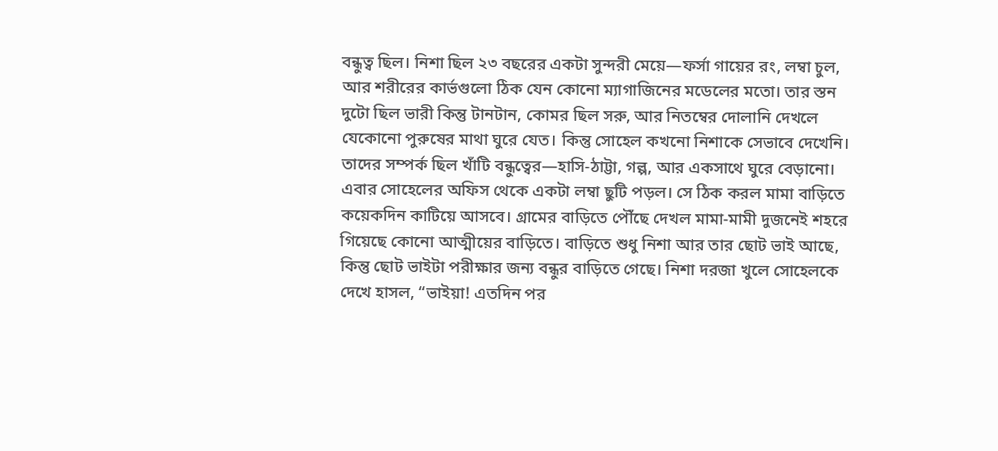বন্ধুত্ব ছিল। নিশা ছিল ২৩ বছরের একটা সুন্দরী মেয়ে—ফর্সা গায়ের রং, লম্বা চুল, আর শরীরের কার্ভগুলো ঠিক যেন কোনো ম্যাগাজিনের মডেলের মতো। তার স্তন দুটো ছিল ভারী কিন্তু টানটান, কোমর ছিল সরু, আর নিতম্বের দোলানি দেখলে যেকোনো পুরুষের মাথা ঘুরে যেত। কিন্তু সোহেল কখনো নিশাকে সেভাবে দেখেনি। তাদের সম্পর্ক ছিল খাঁটি বন্ধুত্বের—হাসি-ঠাট্টা, গল্প, আর একসাথে ঘুরে বেড়ানো।
এবার সোহেলের অফিস থেকে একটা লম্বা ছুটি পড়ল। সে ঠিক করল মামা বাড়িতে কয়েকদিন কাটিয়ে আসবে। গ্রামের বাড়িতে পৌঁছে দেখল মামা-মামী দুজনেই শহরে গিয়েছে কোনো আত্মীয়ের বাড়িতে। বাড়িতে শুধু নিশা আর তার ছোট ভাই আছে, কিন্তু ছোট ভাইটা পরীক্ষার জন্য বন্ধুর বাড়িতে গেছে। নিশা দরজা খুলে সোহেলকে দেখে হাসল, “ভাইয়া! এতদিন পর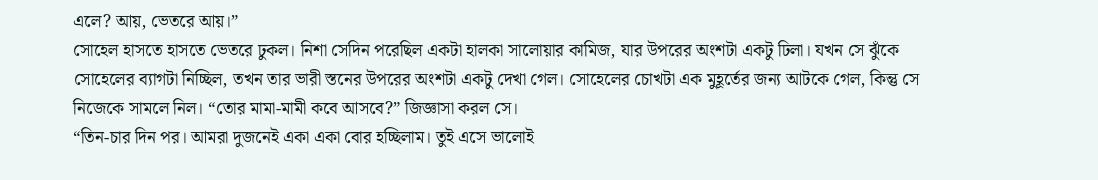এলে? আয়, ভেতরে আয়।”
সোহেল হাসতে হাসতে ভেতরে ঢুকল। নিশা সেদিন পরেছিল একটা হালকা সালোয়ার কামিজ, যার উপরের অংশটা একটু ঢিলা। যখন সে ঝুঁকে সোহেলের ব্যাগটা নিচ্ছিল, তখন তার ভারী স্তনের উপরের অংশটা একটু দেখা গেল। সোহেলের চোখটা এক মুহূর্তের জন্য আটকে গেল, কিন্তু সে নিজেকে সামলে নিল। “তোর মামা-মামী কবে আসবে?” জিজ্ঞাসা করল সে।
“তিন-চার দিন পর। আমরা দুজনেই একা একা বোর হচ্ছিলাম। তুই এসে ভালোই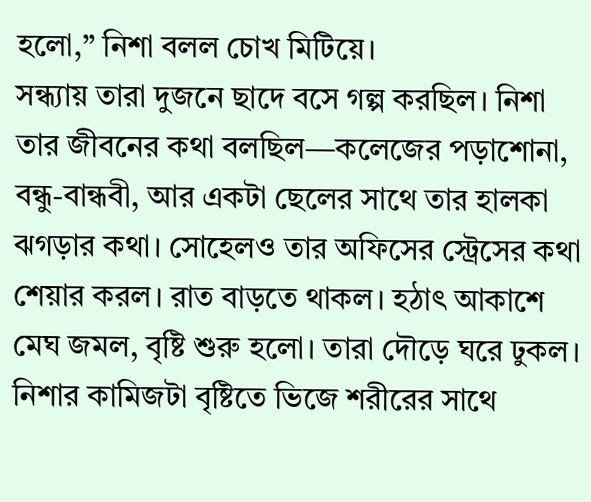হলো,” নিশা বলল চোখ মিটিয়ে।
সন্ধ্যায় তারা দুজনে ছাদে বসে গল্প করছিল। নিশা তার জীবনের কথা বলছিল—কলেজের পড়াশোনা, বন্ধু-বান্ধবী, আর একটা ছেলের সাথে তার হালকা ঝগড়ার কথা। সোহেলও তার অফিসের স্ট্রেসের কথা শেয়ার করল। রাত বাড়তে থাকল। হঠাৎ আকাশে মেঘ জমল, বৃষ্টি শুরু হলো। তারা দৌড়ে ঘরে ঢুকল। নিশার কামিজটা বৃষ্টিতে ভিজে শরীরের সাথে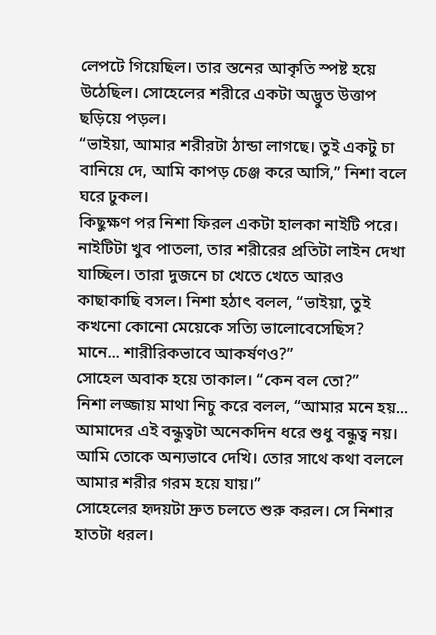লেপটে গিয়েছিল। তার স্তনের আকৃতি স্পষ্ট হয়ে উঠেছিল। সোহেলের শরীরে একটা অদ্ভুত উত্তাপ ছড়িয়ে পড়ল।
“ভাইয়া, আমার শরীরটা ঠান্ডা লাগছে। তুই একটু চা বানিয়ে দে, আমি কাপড় চেঞ্জ করে আসি,” নিশা বলে ঘরে ঢুকল।
কিছুক্ষণ পর নিশা ফিরল একটা হালকা নাইটি পরে। নাইটিটা খুব পাতলা, তার শরীরের প্রতিটা লাইন দেখা যাচ্ছিল। তারা দুজনে চা খেতে খেতে আরও কাছাকাছি বসল। নিশা হঠাৎ বলল, “ভাইয়া, তুই কখনো কোনো মেয়েকে সত্যি ভালোবেসেছিস? মানে... শারীরিকভাবে আকর্ষণও?”
সোহেল অবাক হয়ে তাকাল। “কেন বল তো?”
নিশা লজ্জায় মাথা নিচু করে বলল, “আমার মনে হয়... আমাদের এই বন্ধুত্বটা অনেকদিন ধরে শুধু বন্ধুত্ব নয়। আমি তোকে অন্যভাবে দেখি। তোর সাথে কথা বললে আমার শরীর গরম হয়ে যায়।”
সোহেলের হৃদয়টা দ্রুত চলতে শুরু করল। সে নিশার হাতটা ধরল।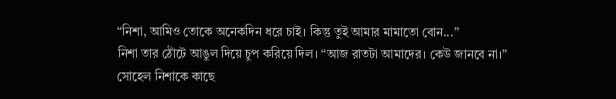“নিশা, আমিও তোকে অনেকদিন ধরে চাই। কিন্তু তুই আমার মামাতো বোন...”
নিশা তার ঠোঁটে আঙুল দিয়ে চুপ করিয়ে দিল। “আজ রাতটা আমাদের। কেউ জানবে না।”
সোহেল নিশাকে কাছে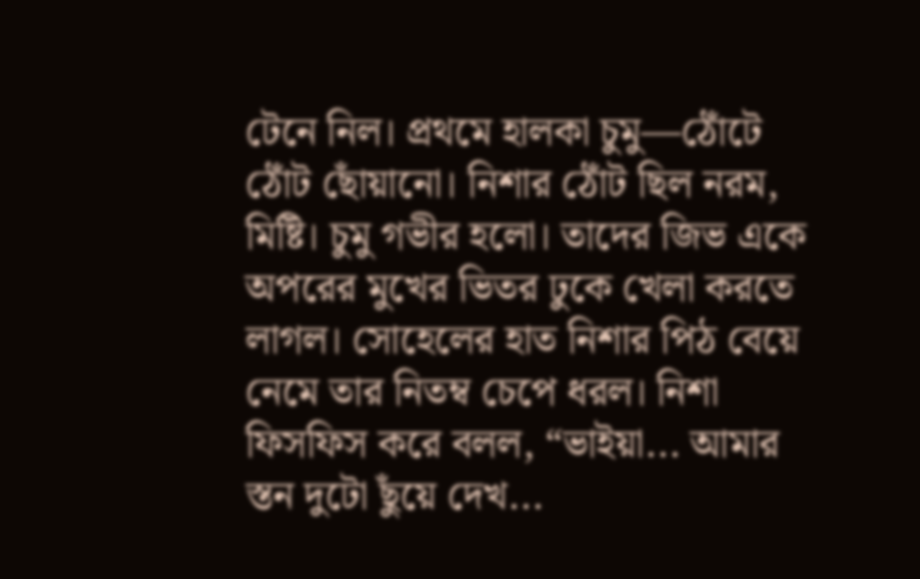টেনে নিল। প্রথমে হালকা চুমু—ঠোঁটে ঠোঁট ছোঁয়ানো। নিশার ঠোঁট ছিল নরম, মিষ্টি। চুমু গভীর হলো। তাদের জিভ একে অপরের মুখের ভিতর ঢুকে খেলা করতে লাগল। সোহেলের হাত নিশার পিঠ বেয়ে নেমে তার নিতম্ব চেপে ধরল। নিশা ফিসফিস করে বলল, “ভাইয়া... আমার স্তন দুটো ছুঁয়ে দেখ...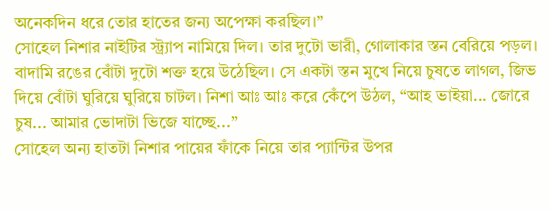অনেকদিন ধরে তোর হাতের জন্য অপেক্ষা করছিল।”
সোহেল নিশার নাইটির স্ট্র্যাপ নামিয়ে দিল। তার দুটো ভারী, গোলাকার স্তন বেরিয়ে পড়ল। বাদামি রঙের বোঁটা দুটো শক্ত হয়ে উঠেছিল। সে একটা স্তন মুখে নিয়ে চুষতে লাগল, জিভ দিয়ে বোঁটা ঘুরিয়ে ঘুরিয়ে চাটল। নিশা আঃ আঃ করে কেঁপে উঠল, “আহ ভাইয়া... জোরে চুষ... আমার ভোদাটা ভিজে যাচ্ছে...”
সোহেল অন্য হাতটা নিশার পায়ের ফাঁকে নিয়ে তার প্যান্টির উপর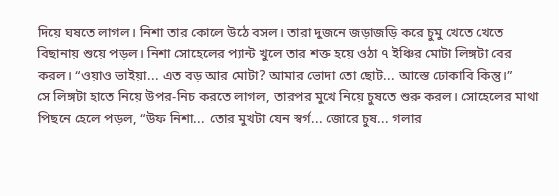দিয়ে ঘষতে লাগল। নিশা তার কোলে উঠে বসল। তারা দুজনে জড়াজড়ি করে চুমু খেতে খেতে বিছানায় শুয়ে পড়ল। নিশা সোহেলের প্যান্ট খুলে তার শক্ত হয়ে ওঠা ৭ ইঞ্চির মোটা লিঙ্গটা বের করল। “ওয়াও ভাইয়া... এত বড় আর মোটা? আমার ভোদা তো ছোট... আস্তে ঢোকাবি কিন্তু।”
সে লিঙ্গটা হাতে নিয়ে উপর-নিচ করতে লাগল, তারপর মুখে নিয়ে চুষতে শুরু করল। সোহেলের মাথা পিছনে হেলে পড়ল, “উফ নিশা... তোর মুখটা যেন স্বর্গ... জোরে চুষ... গলার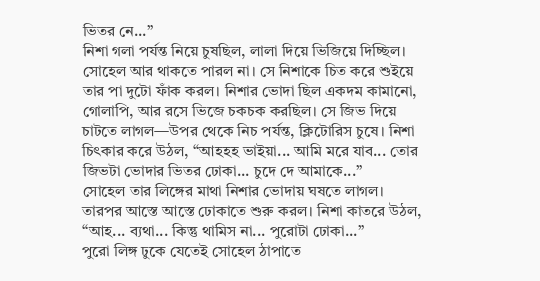ভিতর নে...”
নিশা গলা পর্যন্ত নিয়ে চুষছিল, লালা দিয়ে ভিজিয়ে দিচ্ছিল। সোহেল আর থাকতে পারল না। সে নিশাকে চিত করে শুইয়ে তার পা দুটো ফাঁক করল। নিশার ভোদা ছিল একদম কামানো, গোলাপি, আর রসে ভিজে চকচক করছিল। সে জিভ দিয়ে চাটতে লাগল—উপর থেকে নিচ পর্যন্ত, ক্লিটোরিস চুষে। নিশা চিৎকার করে উঠল, “আহহহ ভাইয়া... আমি মরে যাব... তোর জিভটা ভোদার ভিতর ঢোকা... চুদে দে আমাকে...”
সোহেল তার লিঙ্গের মাথা নিশার ভোদায় ঘষতে লাগল। তারপর আস্তে আস্তে ঢোকাতে শুরু করল। নিশা কাতরে উঠল, “আহ... ব্যথা... কিন্তু থামিস না... পুরোটা ঢোকা...”
পুরো লিঙ্গ ঢুকে যেতেই সোহেল ঠাপাতে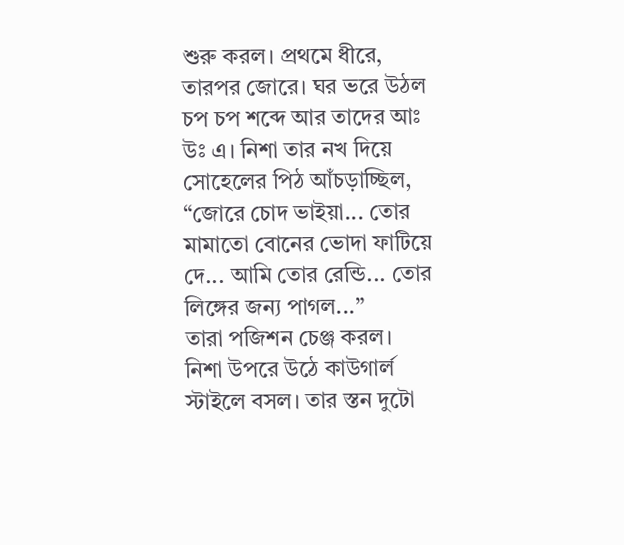শুরু করল। প্রথমে ধীরে, তারপর জোরে। ঘর ভরে উঠল চপ চপ শব্দে আর তাদের আঃ উঃ এ। নিশা তার নখ দিয়ে সোহেলের পিঠ আঁচড়াচ্ছিল, “জোরে চোদ ভাইয়া... তোর মামাতো বোনের ভোদা ফাটিয়ে দে... আমি তোর রেন্ডি... তোর লিঙ্গের জন্য পাগল...”
তারা পজিশন চেঞ্জ করল। নিশা উপরে উঠে কাউগার্ল স্টাইলে বসল। তার স্তন দুটো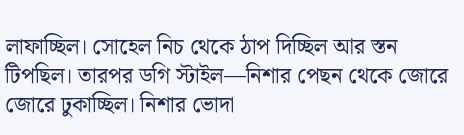লাফাচ্ছিল। সোহেল নিচ থেকে ঠাপ দিচ্ছিল আর স্তন টিপছিল। তারপর ডগি স্টাইল—নিশার পেছন থেকে জোরে জোরে ঢুকাচ্ছিল। নিশার ভোদা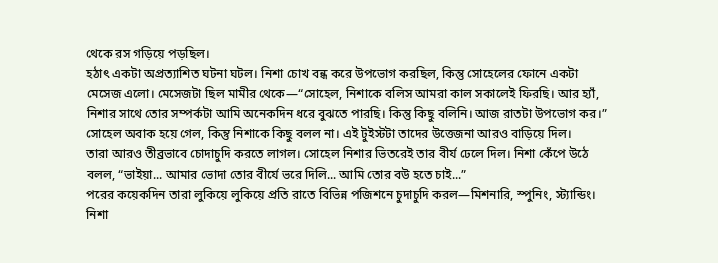থেকে রস গড়িয়ে পড়ছিল।
হঠাৎ একটা অপ্রত্যাশিত ঘটনা ঘটল। নিশা চোখ বন্ধ করে উপভোগ করছিল, কিন্তু সোহেলের ফোনে একটা মেসেজ এলো। মেসেজটা ছিল মামীর থেকে—“সোহেল, নিশাকে বলিস আমরা কাল সকালেই ফিরছি। আর হ্যাঁ, নিশার সাথে তোর সম্পর্কটা আমি অনেকদিন ধরে বুঝতে পারছি। কিন্তু কিছু বলিনি। আজ রাতটা উপভোগ কর।” সোহেল অবাক হয়ে গেল, কিন্তু নিশাকে কিছু বলল না। এই টুইস্টটা তাদের উত্তেজনা আরও বাড়িয়ে দিল।
তারা আরও তীব্রভাবে চোদাচুদি করতে লাগল। সোহেল নিশার ভিতরেই তার বীর্য ঢেলে দিল। নিশা কেঁপে উঠে বলল, “ভাইয়া... আমার ভোদা তোর বীর্যে ভরে দিলি... আমি তোর বউ হতে চাই...”
পরের কয়েকদিন তারা লুকিয়ে লুকিয়ে প্রতি রাতে বিভিন্ন পজিশনে চুদাচুদি করল—মিশনারি, স্পুনিং, স্ট্যান্ডিং। নিশা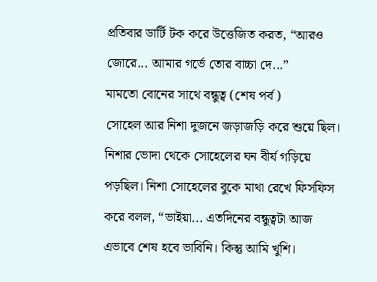প্রতিবার ডার্টি টক করে উত্তেজিত করত, “আরও জোরে... আমার গর্ভে তোর বাচ্চা দে...”
মামতো বোনের সাথে বন্ধুত্ব (শেষ পর্ব)
সোহেল আর নিশা দুজনে জড়াজড়ি করে শুয়ে ছিল। নিশার ভোদা থেকে সোহেলের ঘন বীর্য গড়িয়ে পড়ছিল। নিশা সোহেলের বুকে মাথা রেখে ফিসফিস করে বলল, “ভাইয়া... এতদিনের বন্ধুত্বটা আজ এভাবে শেষ হবে ভাবিনি। কিন্তু আমি খুশি।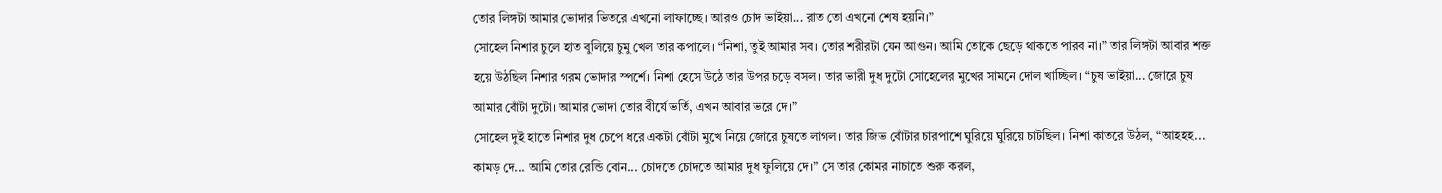তোর লিঙ্গটা আমার ভোদার ভিতরে এখনো লাফাচ্ছে। আরও চোদ ভাইয়া... রাত তো এখনো শেষ হয়নি।”
সোহেল নিশার চুলে হাত বুলিয়ে চুমু খেল তার কপালে। “নিশা, তুই আমার সব। তোর শরীরটা যেন আগুন। আমি তোকে ছেড়ে থাকতে পারব না।” তার লিঙ্গটা আবার শক্ত হয়ে উঠছিল নিশার গরম ভোদার স্পর্শে। নিশা হেসে উঠে তার উপর চড়ে বসল। তার ভারী দুধ দুটো সোহেলের মুখের সামনে দোল খাচ্ছিল। “চুষ ভাইয়া... জোরে চুষ আমার বোঁটা দুটো। আমার ভোদা তোর বীর্যে ভর্তি, এখন আবার ভরে দে।”
সোহেল দুই হাতে নিশার দুধ চেপে ধরে একটা বোঁটা মুখে নিয়ে জোরে চুষতে লাগল। তার জিভ বোঁটার চারপাশে ঘুরিয়ে ঘুরিয়ে চাটছিল। নিশা কাতরে উঠল, “আহহহ... কামড় দে... আমি তোর রেন্ডি বোন... চোদতে চোদতে আমার দুধ ফুলিয়ে দে।” সে তার কোমর নাচাতে শুরু করল,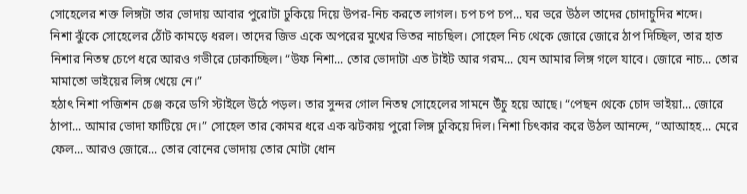সোহেলের শক্ত লিঙ্গটা তার ভোদায় আবার পুরোটা ঢুকিয়ে দিয়ে উপর-নিচ করতে লাগল। চপ চপ চপ... ঘর ভরে উঠল তাদের চোদাচুদির শব্দে।
নিশা ঝুঁকে সোহেলের ঠোঁট কামড়ে ধরল। তাদের জিভ একে অপরের মুখের ভিতর নাচছিল। সোহেল নিচ থেকে জোরে জোরে ঠাপ দিচ্ছিল, তার হাত নিশার নিতম্ব চেপে ধরে আরও গভীরে ঢোকাচ্ছিল। “উফ নিশা... তোর ভোদাটা এত টাইট আর গরম... যেন আমার লিঙ্গ গলে যাবে। জোরে নাচ... তোর মামাতো ভাইয়ের লিঙ্গ খেয়ে নে।”
হঠাৎ নিশা পজিশন চেঞ্জ করে ডগি স্টাইলে উঠে পড়ল। তার সুন্দর গোল নিতম্ব সোহেলের সামনে উঁচু হয়ে আছে। “পেছন থেকে চোদ ভাইয়া... জোরে ঠাপা... আমার ভোদা ফাটিয়ে দে।” সোহেল তার কোমর ধরে এক ঝটকায় পুরো লিঙ্গ ঢুকিয়ে দিল। নিশা চিৎকার করে উঠল আনন্দে, “আআহহ... মেরে ফেল... আরও জোরে... তোর বোনের ভোদায় তোর মোটা ধোন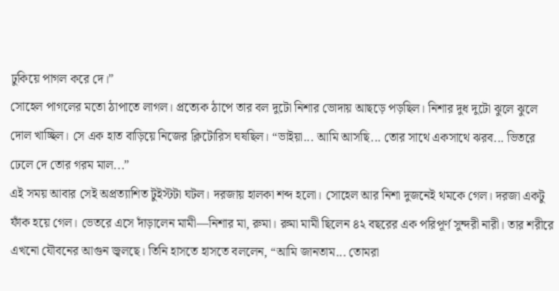ঢুকিয়ে পাগল করে দে।”
সোহেল পাগলের মতো ঠাপাতে লাগল। প্রত্যেক ঠাপে তার বল দুটো নিশার ভোদায় আছড়ে পড়ছিল। নিশার দুধ দুটো ঝুলে ঝুলে দোল খাচ্ছিল। সে এক হাত বাড়িয়ে নিজের ক্লিটোরিস ঘষছিল। “ভাইয়া... আমি আসছি... তোর সাথে একসাথে ঝরব... ভিতরে ঢেলে দে তোর গরম মাল...”
এই সময় আবার সেই অপ্রত্যাশিত টুইস্টটা ঘটল। দরজায় হালকা শব্দ হলো। সোহেল আর নিশা দুজনেই থমকে গেল। দরজা একটু ফাঁক হয়ে গেল। ভেতরে এসে দাঁড়ালেন মামী—নিশার মা, রুমা। রুমা মামী ছিলেন ৪২ বছরের এক পরিপূর্ণ সুন্দরী নারী। তার শরীরে এখনো যৌবনের আগুন জ্বলছে। তিনি হাসতে হাসতে বললেন, “আমি জানতাম... তোমরা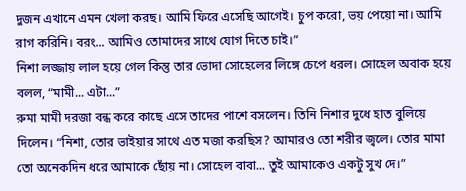দুজন এখানে এমন খেলা করছ। আমি ফিরে এসেছি আগেই। চুপ করো, ভয় পেয়ো না। আমি রাগ করিনি। বরং... আমিও তোমাদের সাথে যোগ দিতে চাই।”
নিশা লজ্জায় লাল হয়ে গেল কিন্তু তার ভোদা সোহেলের লিঙ্গে চেপে ধরল। সোহেল অবাক হয়ে বলল, “মামী... এটা...”
রুমা মামী দরজা বন্ধ করে কাছে এসে তাদের পাশে বসলেন। তিনি নিশার দুধে হাত বুলিয়ে দিলেন। “নিশা, তোর ভাইয়ার সাথে এত মজা করছিস? আমারও তো শরীর জ্বলে। তোর মামা তো অনেকদিন ধরে আমাকে ছোঁয় না। সোহেল বাবা... তুই আমাকেও একটু সুখ দে।”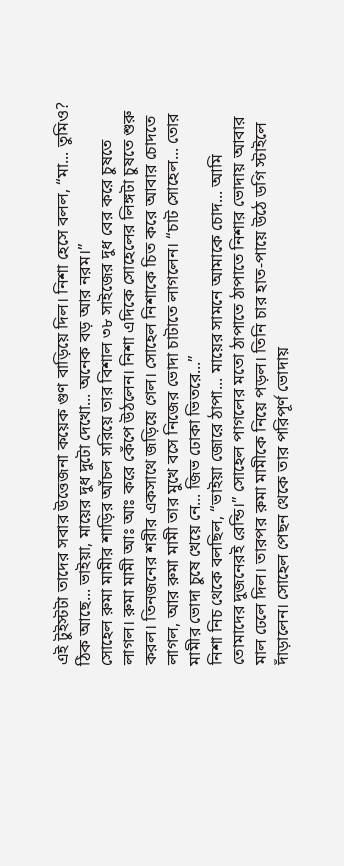এই টুইস্টটা তাদের সবার উত্তেজনা কয়েক গুণ বাড়িয়ে দিল। নিশা হেসে বলল, “মা... তুমিও? ঠিক আছে... ভাইয়া, মায়ের দুধ দুটো দেখো... অনেক বড় আর নরম।”
সোহেল রুমা মামীর শাড়ির আঁচল সরিয়ে তার বিশাল ৩৮ সাইজের দুধ বের করে চুষতে লাগল। রুমা মামী আঃ আঃ করে কেঁপে উঠলেন। নিশা এদিকে সোহেলের লিঙ্গটা চুষতে শুরু করল। তিনজনের শরীর একসাথে জড়িয়ে গেল। সোহেল নিশাকে চিত করে আবার চোদতে লাগল, আর রুমা মামী তার মুখে বসে নিজের ভোদা চাটাতে লাগলেন। “চাট সোহেল... তোর মামীর ভোদা চুষে খেয়ে নে... জিভ ঢোকা ভিতরে...”
নিশা নিচ থেকে বলছিল, “ভাইয়া জোরে ঠাপা... মায়ের সামনে আমাকে চোদ... আমি তোমাদের দুজনেরই রেন্ডি।” সোহেল পাগলের মতো ঠাপাতে ঠাপাতে নিশার ভোদায় আবার মাল ঢেলে দিল। তারপর রুমা মামীকে নিয়ে পড়ল। তিনি চার হাত-পায়ে উঠে ডগি স্টাইলে দাঁড়ালেন। সোহেল পেছন থেকে তার পরিপূর্ণ ভোদায়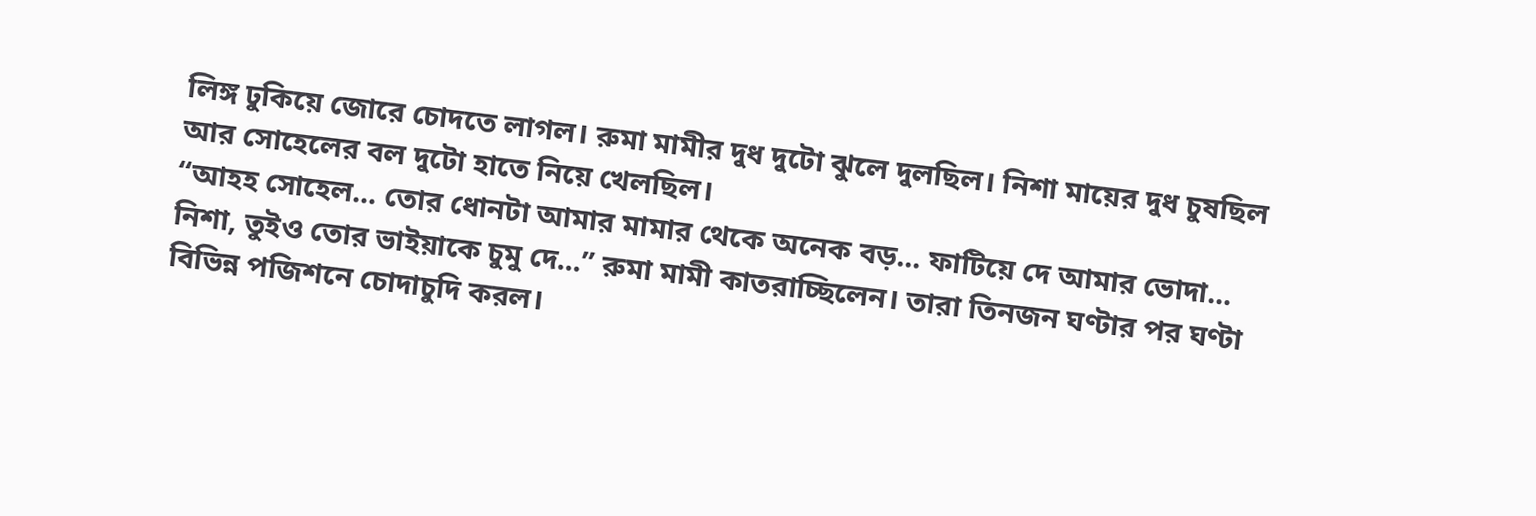লিঙ্গ ঢুকিয়ে জোরে চোদতে লাগল। রুমা মামীর দুধ দুটো ঝুলে দুলছিল। নিশা মায়ের দুধ চুষছিল আর সোহেলের বল দুটো হাতে নিয়ে খেলছিল।
“আহহ সোহেল... তোর ধোনটা আমার মামার থেকে অনেক বড়... ফাটিয়ে দে আমার ভোদা... নিশা, তুইও তোর ভাইয়াকে চুমু দে...” রুমা মামী কাতরাচ্ছিলেন। তারা তিনজন ঘণ্টার পর ঘণ্টা বিভিন্ন পজিশনে চোদাচুদি করল।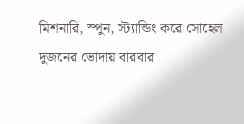মিশনারি, স্পুন, স্ট্যান্ডিং করে সোহেল দুজনের ভোদায় বারবার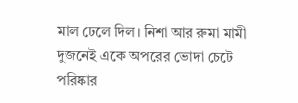মাল ঢেলে দিল। নিশা আর রুমা মামী দুজনেই একে অপরের ভোদা চেটে পরিষ্কার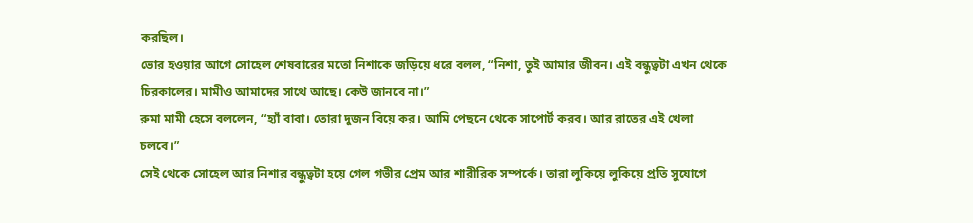করছিল।
ভোর হওয়ার আগে সোহেল শেষবারের মতো নিশাকে জড়িয়ে ধরে বলল, “নিশা, তুই আমার জীবন। এই বন্ধুত্বটা এখন থেকে চিরকালের। মামীও আমাদের সাথে আছে। কেউ জানবে না।”
রুমা মামী হেসে বললেন, “হ্যাঁ বাবা। তোরা দুজন বিয়ে কর। আমি পেছনে থেকে সাপোর্ট করব। আর রাতের এই খেলা চলবে।”
সেই থেকে সোহেল আর নিশার বন্ধুত্বটা হয়ে গেল গভীর প্রেম আর শারীরিক সম্পর্কে। তারা লুকিয়ে লুকিয়ে প্রতি সুযোগে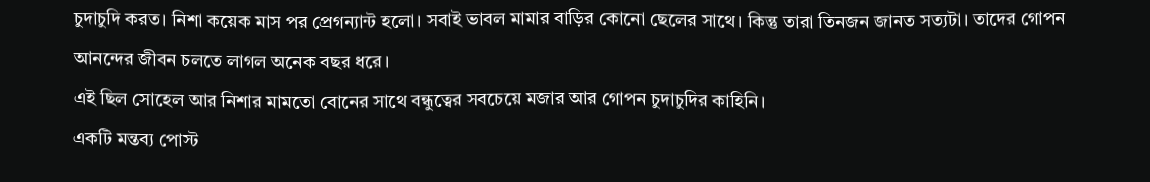চুদাচুদি করত। নিশা কয়েক মাস পর প্রেগন্যান্ট হলো। সবাই ভাবল মামার বাড়ির কোনো ছেলের সাথে। কিন্তু তারা তিনজন জানত সত্যটা। তাদের গোপন আনন্দের জীবন চলতে লাগল অনেক বছর ধরে।
এই ছিল সোহেল আর নিশার মামতো বোনের সাথে বন্ধুত্বের সবচেয়ে মজার আর গোপন চুদাচুদির কাহিনি।
একটি মন্তব্য পোস্ট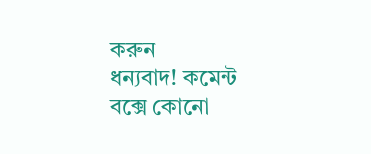করুন
ধন্যবাদ! কমেন্ট বক্সে কোনো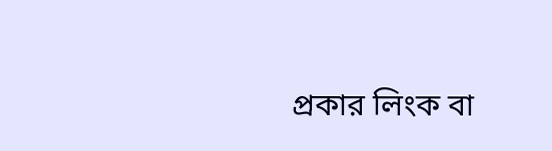প্রকার লিংক বা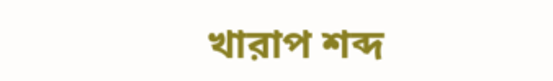খারাপ শব্দ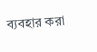ব্যবহার করা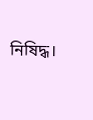নিষিদ্ধ।